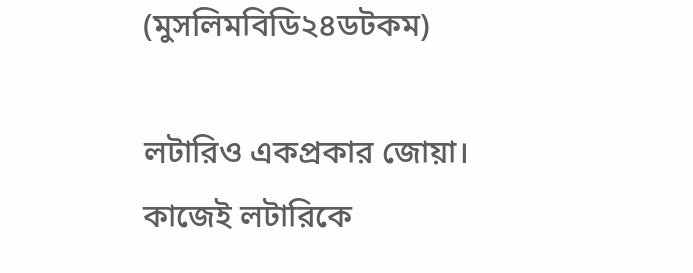(মুসলিমবিডি২৪ডটকম)

লটারিও একপ্রকার জোয়া। কাজেই লটারিকে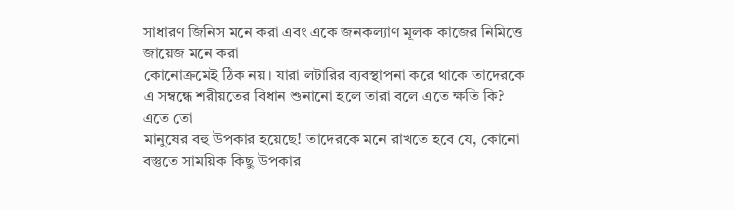সাধারণ জিনিস মনে করা এবং একে জনকল্যাণ মূলক কাজের নিমিত্তে জায়েজ মনে করা
কোনোক্রমেই ঠিক নয়। যারা লটারির ব্যবস্থাপনা করে থাকে তাদেরকে এ সম্বন্ধে শরীয়তের বিধান শুনানো হলে তারা বলে এতে ক্ষতি কি? এতে তো
মানুষের বহু উপকার হয়েছে! তাদেরকে মনে রাখতে হবে যে, কোনো বস্তুতে সাময়িক কিছু উপকার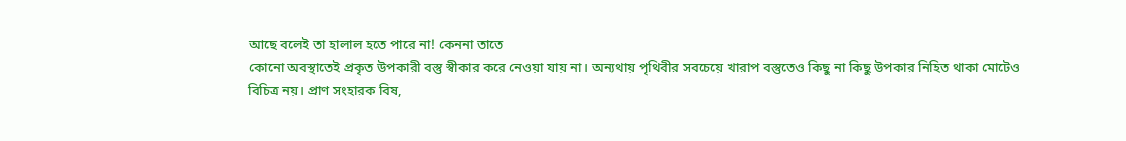আছে বলেই তা হালাল হতে পারে না! কেননা তাতে
কোনো অবস্থাতেই প্রকৃত উপকারী বস্তু স্বীকার করে নেওয়া যায় না। অন্যথায় পৃথিবীর সবচেয়ে খারাপ বস্তুতেও কিছু না কিছু উপকার নিহিত থাকা মোটেও
বিচিত্র নয়। প্রাণ সংহারক বিষ,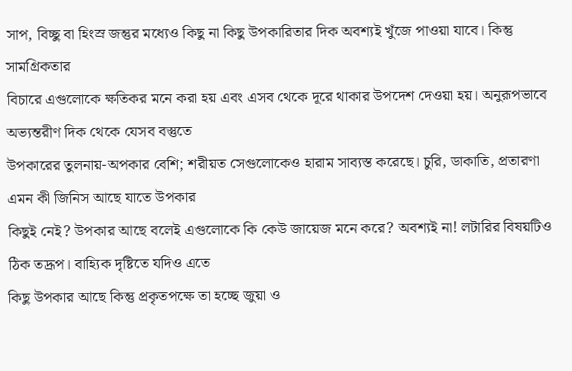সাপ, বিচ্ছু বা হিংস্র জন্তুর মধ্যেও কিছু না কিছু উপকারিতার দিক অবশ্যই খুঁজে পাওয়া যাবে। কিন্তু সামগ্রিকতার
বিচারে এগুলোকে ক্ষতিকর মনে করা হয় এবং এসব থেকে দূরে থাকার উপদেশ দেওয়া হয়। অনুরূপভাবে অভ্যন্তরীণ দিক থেকে যেসব বস্তুতে
উপকারের তুলনায়-অপকার বেশি; শরীয়ত সেগুলোকেও হারাম সাব্যস্ত করেছে। চুরি, ডাকাতি, প্রতারণা এমন কী জিনিস আছে যাতে উপকার
কিছুই নেই? উপকার আছে বলেই এগুলোকে কি কেউ জায়েজ মনে করে? অবশ্যই না! লটারির বিষয়টিও ঠিক তদ্রূপ। বাহ্যিক দৃষ্টিতে যদিও এতে
কিছু উপকার আছে কিন্তু প্রকৃতপক্ষে তা হচ্ছে জুয়া ও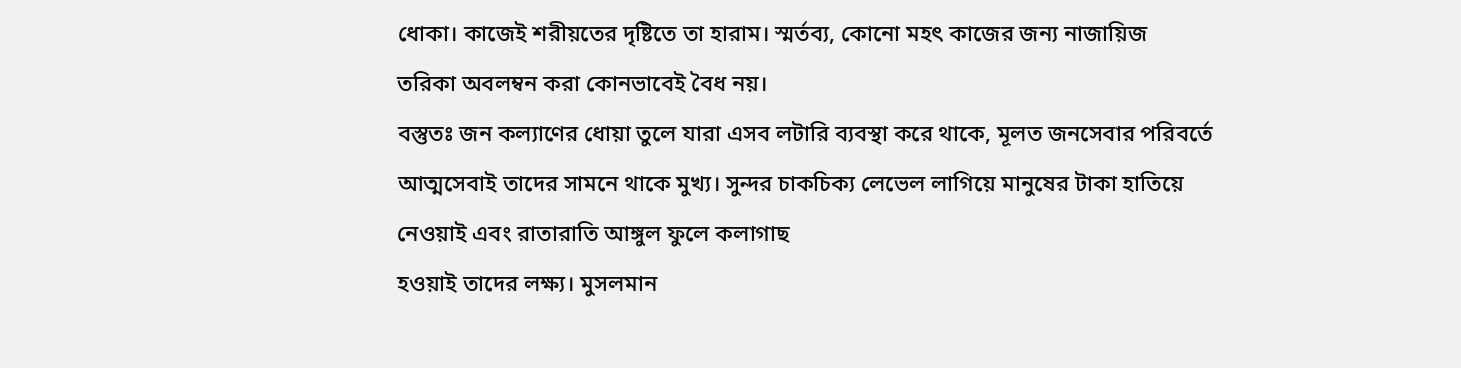ধোকা। কাজেই শরীয়তের দৃষ্টিতে তা হারাম। স্মর্তব্য, কোনো মহৎ কাজের জন্য নাজায়িজ
তরিকা অবলম্বন করা কোনভাবেই বৈধ নয়।
বস্তুতঃ জন কল্যাণের ধোয়া তুলে যারা এসব লটারি ব্যবস্থা করে থাকে, মূলত জনসেবার পরিবর্তে
আত্মসেবাই তাদের সামনে থাকে মুখ্য। সুন্দর চাকচিক্য লেভেল লাগিয়ে মানুষের টাকা হাতিয়ে নেওয়াই এবং রাতারাতি আঙ্গুল ফুলে কলাগাছ
হওয়াই তাদের লক্ষ্য। মুসলমান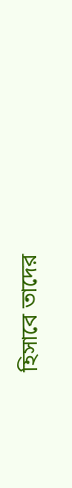হিসাবে তাদের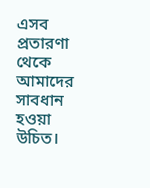এসব প্রতারণা থেকে আমাদের সাবধান হওয়া উচিত।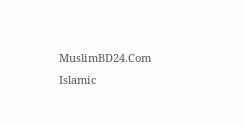MuslimBD24.Com Islamic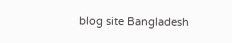blog site Bangladesh